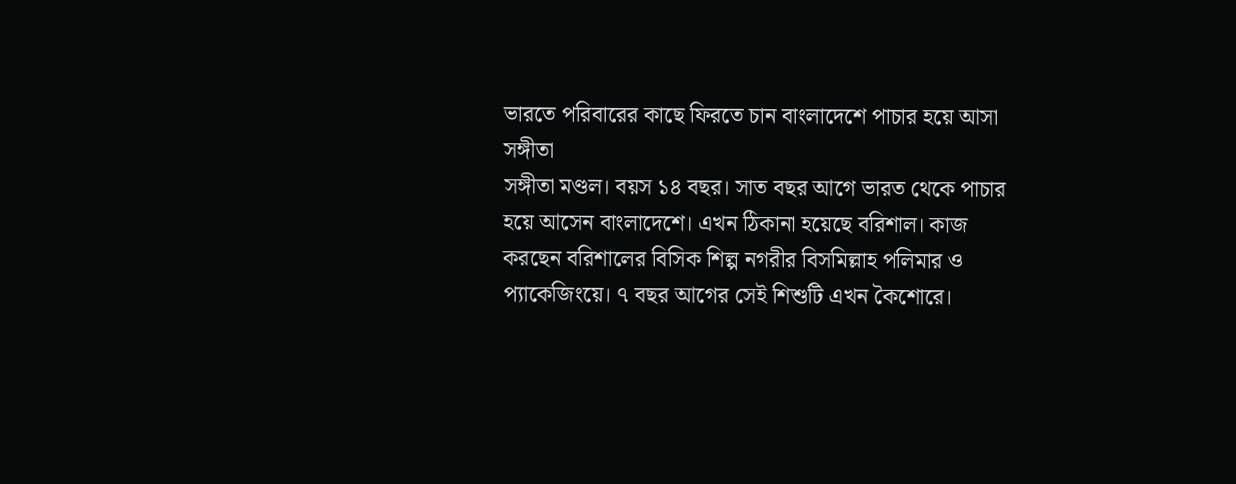ভারতে পরিবারের কাছে ফিরতে চান বাংলাদেশে পাচার হয়ে আসা সঙ্গীতা
সঙ্গীতা মণ্ডল। বয়স ১৪ বছর। সাত বছর আগে ভারত থেকে পাচার হয়ে আসেন বাংলাদেশে। এখন ঠিকানা হয়েছে বরিশাল। কাজ করছেন বরিশালের বিসিক শিল্প নগরীর বিসমিল্লাহ পলিমার ও প্যাকেজিংয়ে। ৭ বছর আগের সেই শিশুটি এখন কৈশোরে।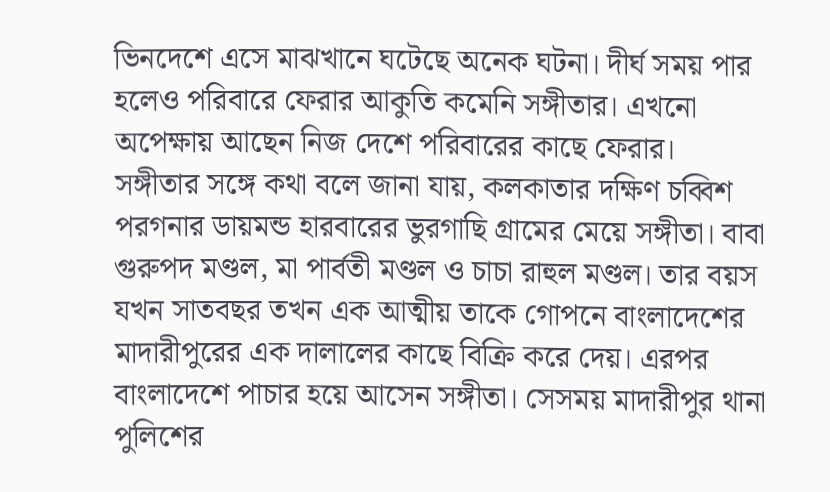ভিনদেশে এসে মাঝখানে ঘটেছে অনেক ঘটনা। দীর্ঘ সময় পার হলেও পরিবারে ফেরার আকুতি কমেনি সঙ্গীতার। এখনো অপেক্ষায় আছেন নিজ দেশে পরিবারের কাছে ফেরার।
সঙ্গীতার সঙ্গে কথা বলে জানা যায়, কলকাতার দক্ষিণ চব্বিশ পরগনার ডায়মন্ড হারবারের ভুরগাছি গ্রামের মেয়ে সঙ্গীতা। বাবা গুরুপদ মণ্ডল, মা পার্বতী মণ্ডল ও চাচা রাহুল মণ্ডল। তার বয়স যখন সাতবছর তখন এক আত্মীয় তাকে গোপনে বাংলাদেশের মাদারীপুরের এক দালালের কাছে বিক্রি করে দেয়। এরপর বাংলাদেশে পাচার হয়ে আসেন সঙ্গীতা। সেসময় মাদারীপুর থানা পুলিশের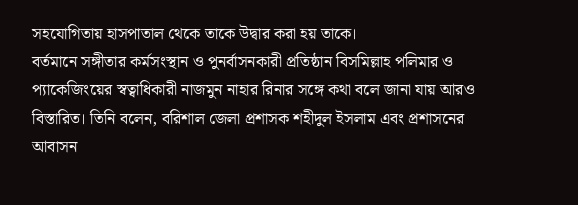সহযোগিতায় হাসপাতাল থেকে তাকে উদ্বার করা হয় তাকে।
বর্তমানে সঙ্গীতার কর্মসংস্থান ও পুনর্বাসনকারী প্রতিষ্ঠান বিসমিল্লাহ পলিমার ও প্যাকেজিংয়ের স্বত্বাধিকারী নাজমুন নাহার রিনার সঙ্গে কথা বলে জানা যায় আরও বিস্তারিত। তিনি বলেন, বরিশাল জেলা প্রশাসক শহীদুল ইসলাম এবং প্রশাসনের আবাসন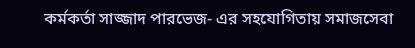কর্মকর্তা সাজ্জাদ পারভেজ- এর সহযোগিতায় সমাজসেবা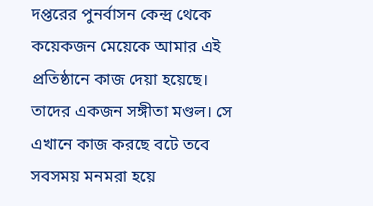দপ্তরের পুনর্বাসন কেন্দ্র থেকে কয়েকজন মেয়েকে আমার এই প্রতিষ্ঠানে কাজ দেয়া হয়েছে। তাদের একজন সঙ্গীতা মণ্ডল। সে এখানে কাজ করছে বটে তবে সবসময় মনমরা হয়ে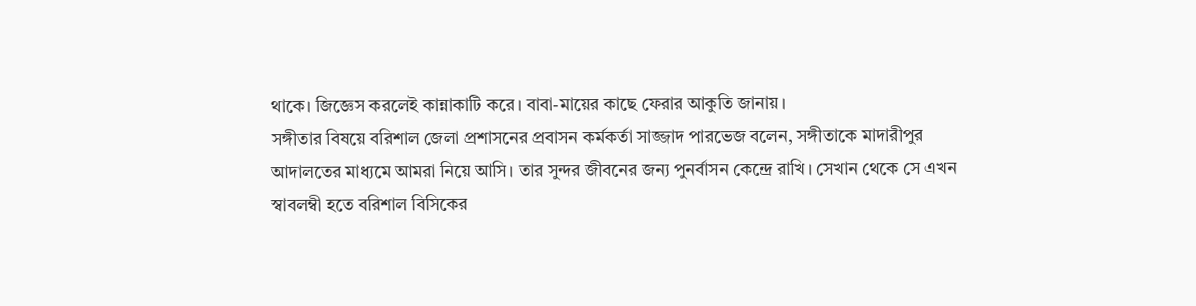থাকে। জিজ্ঞেস করলেই কান্নাকাটি করে। বাবা-মায়ের কাছে ফেরার আকুতি জানায়।
সঙ্গীতার বিষয়ে বরিশাল জেলা প্রশাসনের প্রবাসন কর্মকর্তা সাজ্জাদ পারভেজ বলেন, সঙ্গীতাকে মাদারীপুর আদালতের মাধ্যমে আমরা নিয়ে আসি। তার সুন্দর জীবনের জন্য পুনর্বাসন কেন্দ্রে রাখি। সেখান থেকে সে এখন স্বাবলম্বী হতে বরিশাল বিসিকের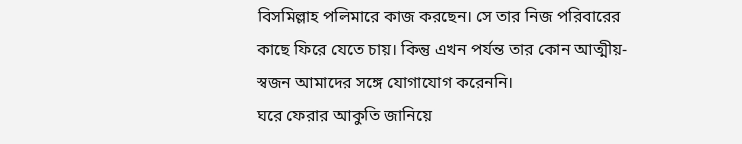বিসমিল্লাহ পলিমারে কাজ করছেন। সে তার নিজ পরিবারের কাছে ফিরে যেতে চায়। কিন্তু এখন পর্যন্ত তার কোন আত্মীয়-স্বজন আমাদের সঙ্গে যোগাযোগ করেননি।
ঘরে ফেরার আকুতি জানিয়ে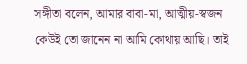সঙ্গীতা বলেন, আমার বাবা-মা, আত্মীয়-স্বজন কেউই তো জানেন না আমি কোথায় আছি। তাই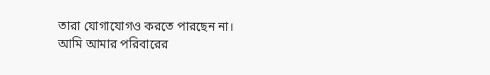তারা যোগাযোগও করতে পারছেন না। আমি আমার পরিবারের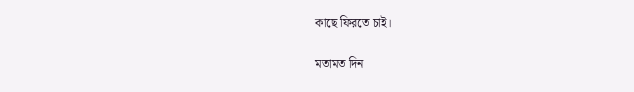কাছে ফিরতে চাই।

মতামত দিন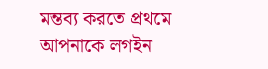মন্তব্য করতে প্রথমে আপনাকে লগইন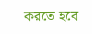করতে হবে